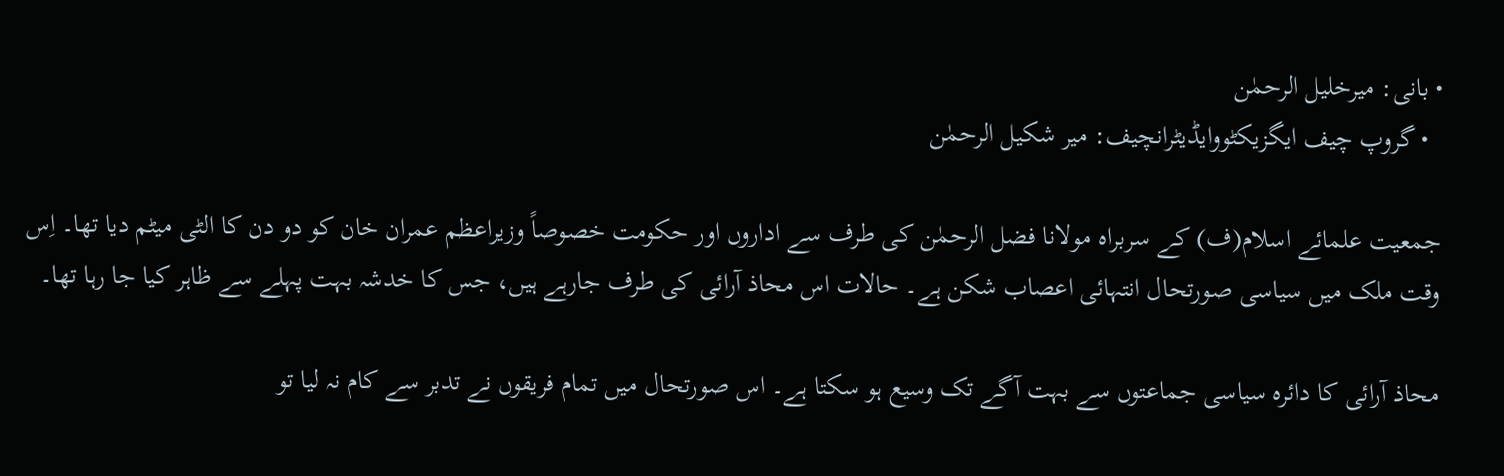• بانی: میرخلیل الرحمٰن
  • گروپ چیف ایگزیکٹووایڈیٹرانچیف: میر شکیل الرحمٰن

جمعیت علمائے اسلام(ف) کے سربراہ مولانا فضل الرحمٰن کی طرف سے اداروں اور حکومت خصوصاً وزیراعظم عمران خان کو دو دن کا الٹی میٹم دیا تھا۔ اِس وقت ملک میں سیاسی صورتحال انتہائی اعصاب شکن ہے۔ حالات اس محاذ آرائی کی طرف جارہے ہیں، جس کا خدشہ بہت پہلے سے ظاہر کیا جا رہا تھا۔

محاذ آرائی کا دائرہ سیاسی جماعتوں سے بہت آگے تک وسیع ہو سکتا ہے۔ اس صورتحال میں تمام فریقوں نے تدبر سے کام نہ لیا تو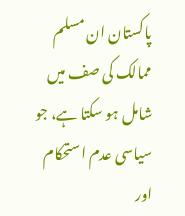پاکستان ان مسلم ممالک کی صف میں شامل ہو سکتا ہے، جو سیاسی عدم استحکام اور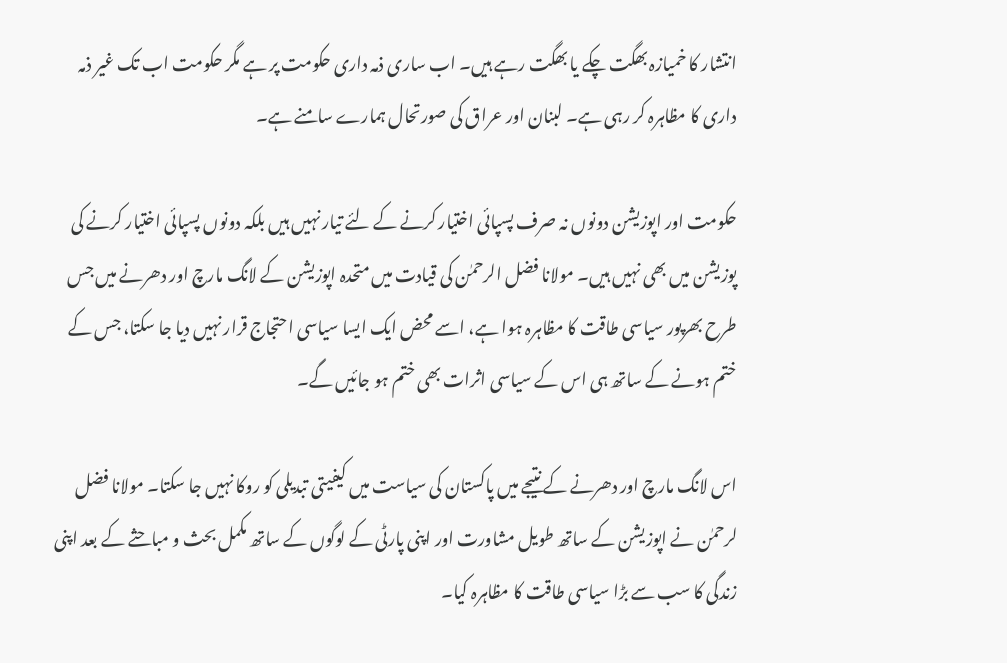انتشار کا خمیازہ بھگت چکے یا بھگت رہے ہیں۔ اب ساری ذمہ داری حکومت پر ہے مگر حکومت اب تک غیر ذمہ داری کا مظاہرہ کر رہی ہے۔ لبنان اور عراق کی صورتحال ہمارے سامنے ہے۔

حکومت اور اپوزیشن دونوں نہ صرف پسپائی اختیار کرنے کے لئے تیار نہیں ہیں بلکہ دونوں پسپائی اختیار کرنے کی پوزیشن میں بھی نہیں ہیں۔ مولانا فضل الرحمٰن کی قیادت میں متحدہ اپوزیشن کے لانگ مارچ اور دھرنے میں جس طرح بھرپور سیاسی طاقت کا مظاہرہ ہوا ہے، اسے محض ایک ایسا سیاسی احتجاج قرار نہیں دیا جا سکتا، جس کے ختم ہونے کے ساتھ ہی اس کے سیاسی اثرات بھی ختم ہو جائیں گے۔

اس لانگ مارچ اور دھرنے کے نتیجے میں پاکستان کی سیاست میں کیفیتی تبدیلی کو روکا نہیں جا سکتا۔ مولانا فضل لرحمٰن نے اپوزیشن کے ساتھ طویل مشاورت اور اپنی پارٹی کے لوگوں کے ساتھ مکمل بحث و مباحثے کے بعد اپنی زندگی کا سب سے بڑا سیاسی طاقت کا مظاہرہ کیا۔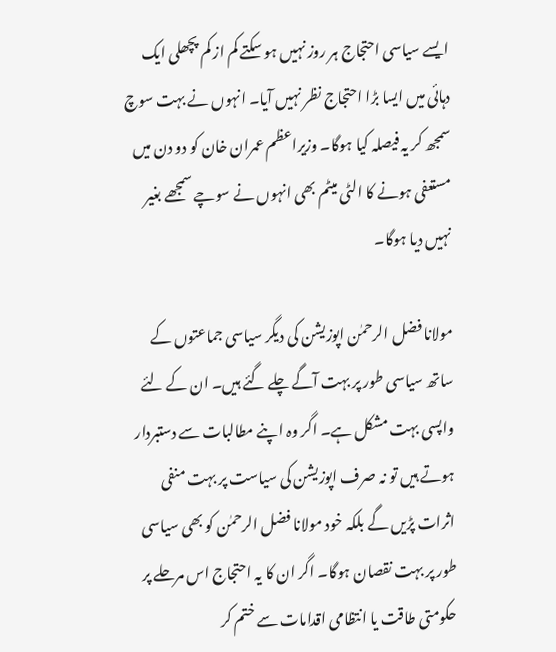ایسے سیاسی احتجاج ہر روز نہیں ہو سکتے کم از کم پچھلی ایک دہائی میں ایسا بڑا احتجاج نظر نہیں آیا۔ انہوں نے بہت سوچ سمجھ کر یہ فیصلہ کیا ہوگا۔ وزیراعظم عمران خان کو دو دن میں مستعفی ہونے کا الٹی میٹم بھی انہوں نے سوچے سمجھے بغیر نہیں دیا ہوگا۔

مولانا فضل الرحمٰن اپوزیشن کی دیگر سیاسی جماعتوں کے ساتھ سیاسی طور پر بہت آگے چلے گئے ہیں۔ ان کے لئے واپسی بہت مشکل ہے۔ اگر وہ اپنے مطالبات سے دستبردار ہوتے ہیں تو نہ صرف اپوزیشن کی سیاست پر بہت منفی اثرات پڑیں گے بلکہ خود مولانا فضل الرحمٰن کو بھی سیاسی طور پر بہت نقصان ہوگا۔ اگر ان کا یہ احتجاج اس مرحلے پر حکومتی طاقت یا انتظامی اقدامات سے ختم کر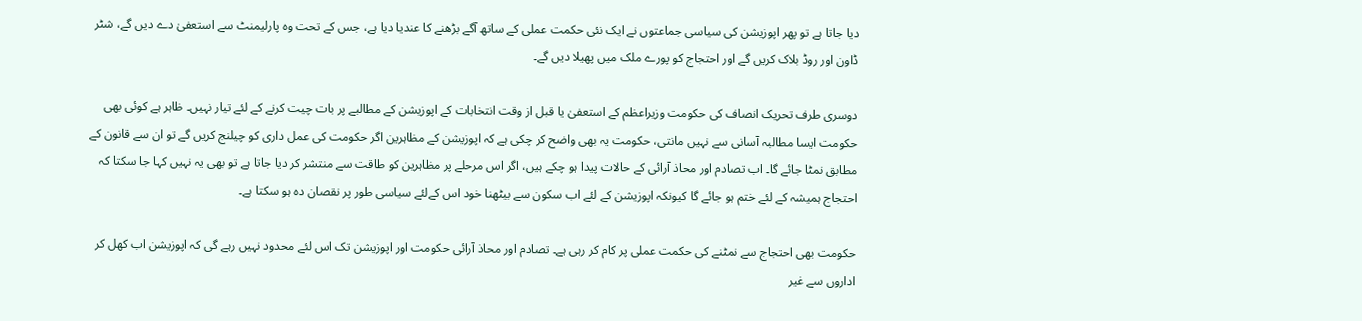دیا جاتا ہے تو پھر اپوزیشن کی سیاسی جماعتوں نے ایک نئی حکمت عملی کے ساتھ آگے بڑھنے کا عندیا دیا ہے، جس کے تحت وہ پارلیمنٹ سے استعفیٰ دے دیں گے، شٹر ڈاون اور روڈ بلاک کریں گے اور احتجاج کو پورے ملک میں پھیلا دیں گے۔

دوسری طرف تحریک انصاف کی حکومت وزیراعظم کے استعفیٰ یا قبل از وقت انتخابات کے اپوزیشن کے مطالبے پر بات چیت کرنے کے لئے تیار نہیں۔ ظاہر ہے کوئی بھی حکومت ایسا مطالبہ آسانی سے نہیں مانتی، حکومت یہ بھی واضح کر چکی ہے کہ اپوزیشن کے مظاہرین اگر حکومت کی عمل داری کو چیلنج کریں گے تو ان سے قانون کے مطابق نمٹا جائے گا۔ اب تصادم اور محاذ آرائی کے حالات پیدا ہو چکے ہیں، اگر اس مرحلے پر مظاہرین کو طاقت سے منتشر کر دیا جاتا ہے تو بھی یہ نہیں کہا جا سکتا کہ احتجاج ہمیشہ کے لئے ختم ہو جائے گا کیونکہ اپوزیشن کے لئے اب سکون سے بیٹھنا خود اس کےلئے سیاسی طور پر نقصان دہ ہو سکتا ہے۔

حکومت بھی احتجاج سے نمٹنے کی حکمت عملی پر کام کر رہی ہے۔ تصادم اور محاذ آرائی حکومت اور اپوزیشن تک اس لئے محدود نہیں رہے گی کہ اپوزیشن اب کھل کر اداروں سے غیر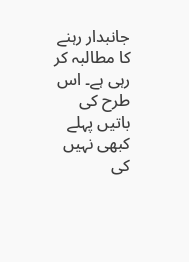جانبدار رہنے کا مطالبہ کر رہی ہے۔ اس طرح کی باتیں پہلے کبھی نہیں کی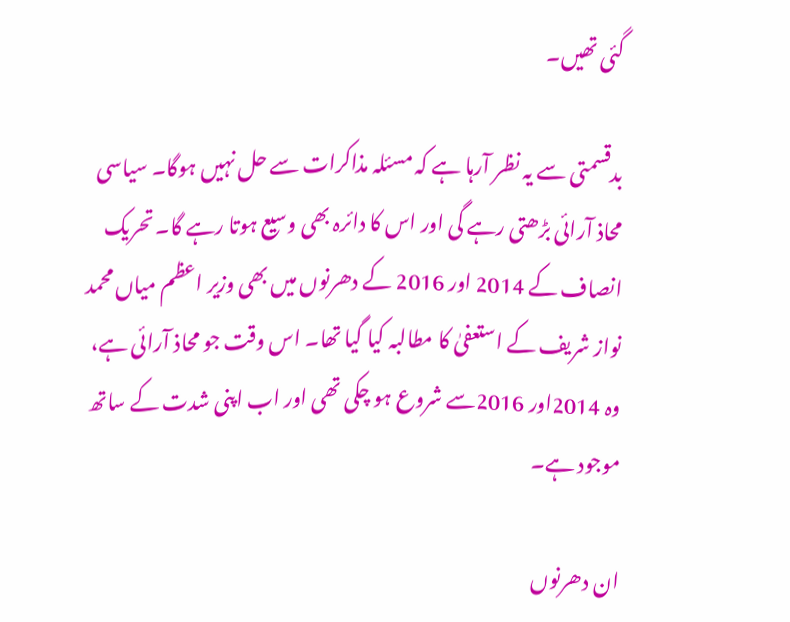گئی تھیں۔

بدقسمتی سے یہ نظر آرہا ہے کہ مسئلہ مذاکرات سے حل نہیں ہوگا۔ سیاسی محاذ آرائی بڑھتی رہے گی اور اس کا دائرہ بھی وسیع ہوتا رہے گا۔ تحریک انصاف کے 2014 اور 2016 کے دھرنوں میں بھی وزیر اعظم میاں محمد نواز شریف کے استعفیٰ کا مطالبہ کیا گیا تھا۔ اس وقت جو محاذ آرائی ہے، وہ 2014اور 2016سے شروع ہو چکی تھی اور اب اپنی شدت کے ساتھ موجود ہے۔

ان دھرنوں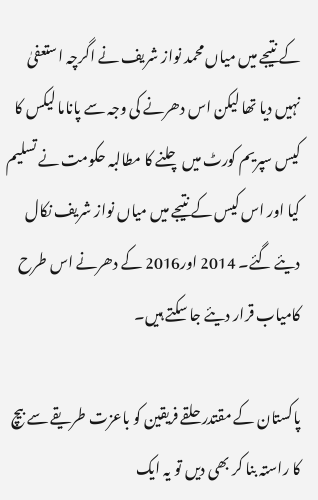کے نتیجے میں میاں محمد نواز شریف نے اگرچہ استعفیٰ نہیں دیا تھا لیکن اس دھرنے کی وجہ سے پاناما لیکس کا کیس سپریم کورٹ میں چلنے کا مطالبہ حکومت نے تسلیم کیا اور اس کیس کے نتیجے میں میاں نواز شریف نکال دیئے گئے۔ 2014 اور2016 کے دھرنے اس طرح کامیاب قرار دیئے جا سکتے ہیں۔

پاکستان کے مقتدر حلقے فریقین کو باعزت طریقے سے بیچ کا راستہ بنا کر بھی دیں تو یہ ایک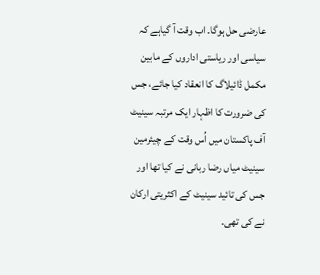عارضی حل ہوگا۔ اب وقت آ گیاہے کہ سیاسی اور ریاستی اداروں کے مابین مکمل ڈائیلاگ کا انعقاد کیا جائے، جس کی ضرورت کا اظہار ایک مرتبہ سینیٹ آف پاکستان میں اُس وقت کے چیئرمین سینیٹ میاں رضا ربانی نے کیا تھا اور جس کی تائید سینیٹ کے اکثریتی ارکان نے کی تھی۔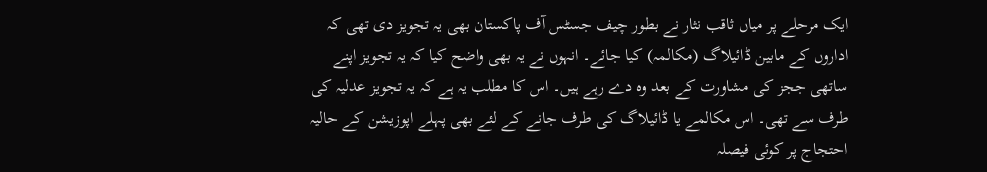ایک مرحلے پر میاں ثاقب نثار نے بطور چیف جسٹس آف پاکستان بھی یہ تجویز دی تھی کہ اداروں کے مابین ڈائیلاگ (مکالمہ) کیا جائے۔ انہوں نے یہ بھی واضح کیا کہ یہ تجویز اپنے ساتھی ججز کی مشاورت کے بعد وہ دے رہے ہیں۔ اس کا مطلب یہ ہے کہ یہ تجویز عدلیہ کی طرف سے تھی۔ اس مکالمے یا ڈائیلاگ کی طرف جانے کے لئے بھی پہلے اپوزیشن کے حالیہ احتجاج پر کوئی فیصلہ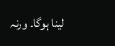لینا ہوگا۔ ورنہ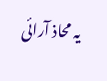یہ محاذ آرائی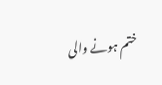ختم ہونے والی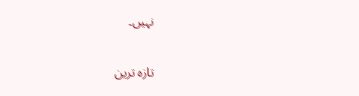نہیں۔

تازہ ترین